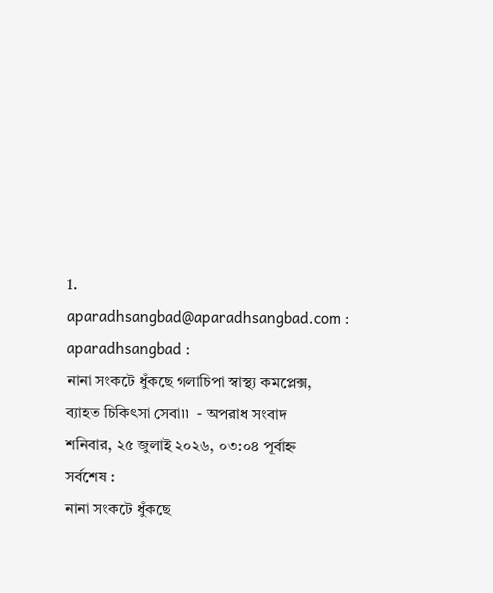1. aparadhsangbad@aparadhsangbad.com : aparadhsangbad :
নানা সংকটে ধুঁকছে গলাচিপা স্বাস্থ্য কমপ্লেক্স, ব্যাহত চিকিৎসা সেবা৷৷  - অপরাধ সংবাদ
শনিবার, ২৫ জুলাই ২০২৬, ০৩:০৪ পূর্বাহ্ন
সর্বশেষ :
নানা সংকটে ধুঁকছে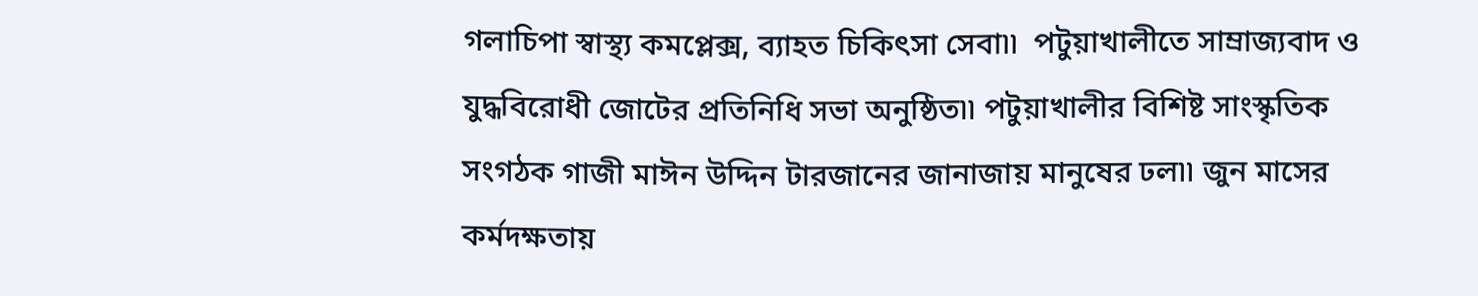গলাচিপা স্বাস্থ্য কমপ্লেক্স, ব্যাহত চিকিৎসা সেবা৷৷  পটুয়াখালীতে সাম্রাজ্যবাদ ও যুদ্ধবিরোধী জোটের প্রতিনিধি সভা অনুষ্ঠিত৷৷ পটুয়াখালীর বিশিষ্ট সাংস্কৃতিক সংগঠক গাজী মাঈন উদ্দিন টারজানের জানাজায় মানুষের ঢল৷৷ জুন মাসের কর্মদক্ষতায়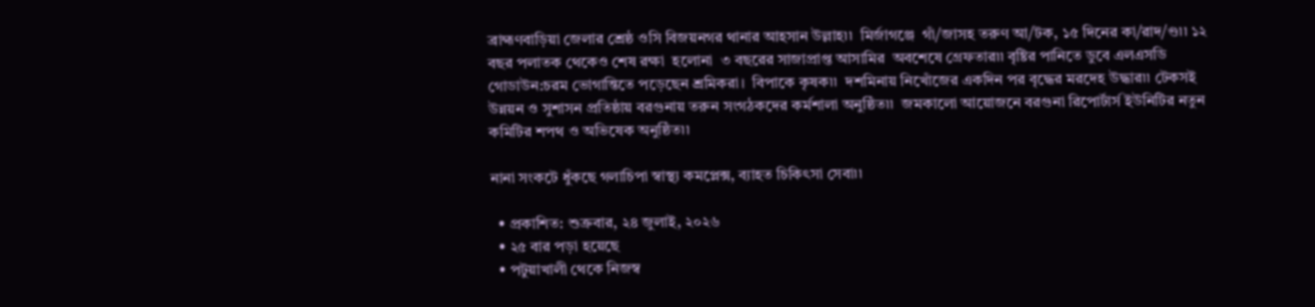ব্রাহ্মণবাড়িয়া জেলার শ্রেষ্ঠ ওসি বিজয়নগর থানার আহসান উল্লাহ৷৷  মির্জাগঞ্জে  গাঁ/জাসহ তরুণ আ/টক, ১৫ দিনের কা/রাদ/ণ্ড৷৷ ১২ বছর পলাতক থেকেও শেষ রক্ষা  হলোনা  ৩ বছরের সাজাপ্রাপ্ত আসামির  অবশেষে গ্রেফতার৷৷ বৃষ্টির পানিতে ডুবে এলএসডি গোডাউন:চরম ভোগান্তিতে পড়েছেন শ্রমিকরা।  বিপাকে কৃষক৷৷  দশমিনায় নিখোঁজের একদিন পর বৃদ্ধের মরদেহ উদ্ধার৷৷ টেকসই উন্নয়ন ও সুশাসন প্রতিষ্ঠায় বরগুনায় তরুন সংগঠকদের কর্মশালা অনুষ্ঠিত৷৷  জমকালো আয়োজনে বরগুনা রিপোর্টার্স ইউনিটির নতুন কমিটির শপথ ও অভিষেক অনুষ্ঠিত৷৷

নানা সংকটে ধুঁকছে গলাচিপা স্বাস্থ্য কমপ্লেক্স, ব্যাহত চিকিৎসা সেবা৷৷

  • প্রকাশিত: শুক্রবার, ২৪ জুলাই, ২০২৬
  • ২৫ বার পড়া হয়েছে
  • পটুয়াখালী থেকে নিজস্ব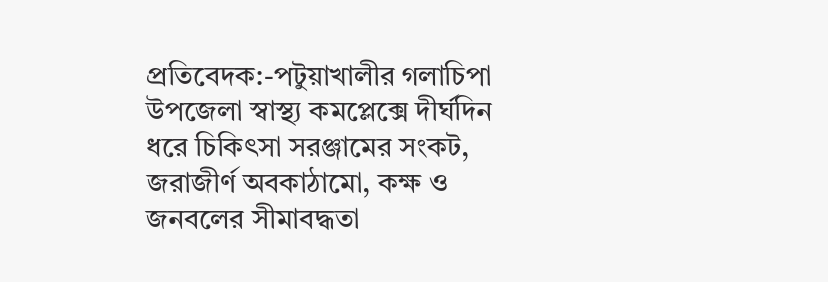প্রতিবেদক:-পটুয়াখালীর গলাচিপা উপজেলা স্বাস্থ্য কমপ্লেক্সে দীর্ঘদিন ধরে চিকিৎসা সরঞ্জামের সংকট, জরাজীর্ণ অবকাঠামো, কক্ষ ও জনবলের সীমাবদ্ধতা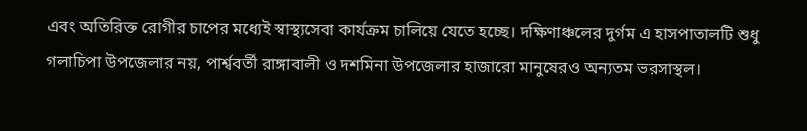এবং অতিরিক্ত রোগীর চাপের মধ্যেই স্বাস্থ্যসেবা কার্যক্রম চালিয়ে যেতে হচ্ছে। দক্ষিণাঞ্চলের দুর্গম এ হাসপাতালটি শুধু গলাচিপা উপজেলার নয়, পার্শ্ববর্তী রাঙ্গাবালী ও দশমিনা উপজেলার হাজারো মানুষেরও অন্যতম ভরসাস্থল।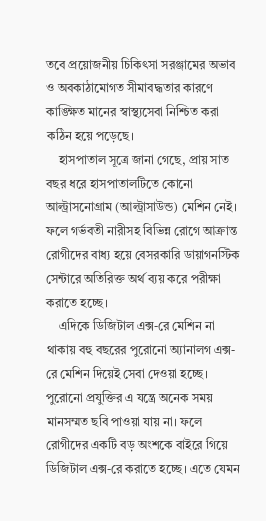তবে প্রয়োজনীয় চিকিৎসা সরঞ্জামের অভাব ও অবকাঠামোগত সীমাবদ্ধতার কারণে কাঙ্ক্ষিত মানের স্বাস্থ্যসেবা নিশ্চিত করা কঠিন হয়ে পড়েছে।
    হাসপাতাল সূত্রে জানা গেছে, প্রায় সাত বছর ধরে হাসপাতালটিতে কোনো আল্ট্রাসনোগ্রাম (আল্ট্রাসাউন্ড) মেশিন নেই। ফলে গর্ভবতী নারীসহ বিভিন্ন রোগে আক্রান্ত রোগীদের বাধ্য হয়ে বেসরকারি ডায়াগনস্টিক সেন্টারে অতিরিক্ত অর্থ ব্যয় করে পরীক্ষা করাতে হচ্ছে।
    এদিকে ডিজিটাল এক্স-রে মেশিন না থাকায় বহু বছরের পুরোনো অ্যানালগ এক্স-রে মেশিন দিয়েই সেবা দেওয়া হচ্ছে। পুরোনো প্রযুক্তির এ যন্ত্রে অনেক সময় মানসম্মত ছবি পাওয়া যায় না। ফলে রোগীদের একটি বড় অংশকে বাইরে গিয়ে ডিজিটাল এক্স-রে করাতে হচ্ছে। এতে যেমন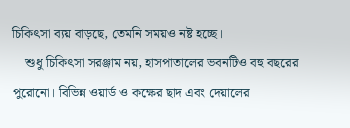চিকিৎসা ব্যয় বাড়ছে, তেমনি সময়ও নষ্ট হচ্ছে।
    শুধু চিকিৎসা সরঞ্জাম নয়, হাসপাতালের ভবনটিও বহু বছরের পুরোনো। বিভিন্ন ওয়ার্ড ও কক্ষের ছাদ এবং দেয়ালের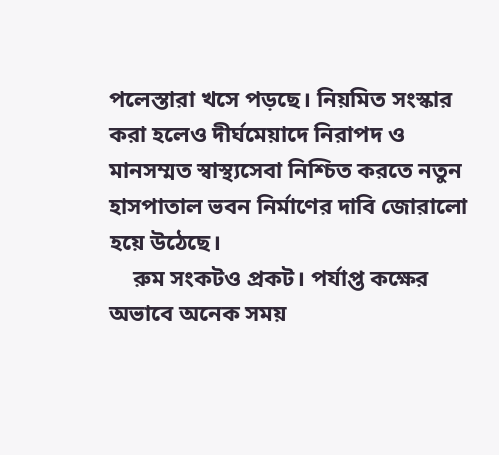পলেস্তারা খসে পড়ছে। নিয়মিত সংস্কার করা হলেও দীর্ঘমেয়াদে নিরাপদ ও মানসম্মত স্বাস্থ্যসেবা নিশ্চিত করতে নতুন হাসপাতাল ভবন নির্মাণের দাবি জোরালো হয়ে উঠেছে।
    রুম সংকটও প্রকট। পর্যাপ্ত কক্ষের অভাবে অনেক সময়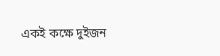একই কক্ষে দুইজন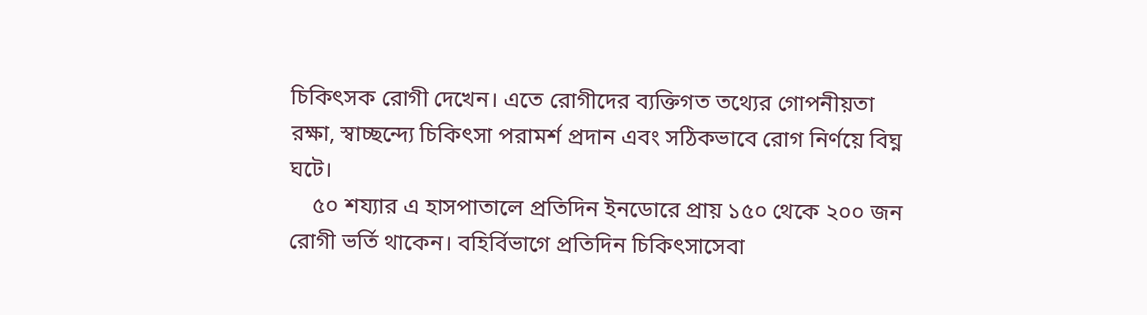চিকিৎসক রোগী দেখেন। এতে রোগীদের ব্যক্তিগত তথ্যের গোপনীয়তা রক্ষা, স্বাচ্ছন্দ্যে চিকিৎসা পরামর্শ প্রদান এবং সঠিকভাবে রোগ নির্ণয়ে বিঘ্ন ঘটে।
    ৫০ শয্যার এ হাসপাতালে প্রতিদিন ইনডোরে প্রায় ১৫০ থেকে ২০০ জন রোগী ভর্তি থাকেন। বহির্বিভাগে প্রতিদিন চিকিৎসাসেবা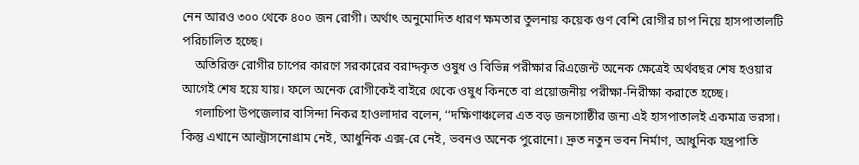নেন আরও ৩০০ থেকে ৪০০ জন রোগী। অর্থাৎ অনুমোদিত ধারণ ক্ষমতার তুলনায় কয়েক গুণ বেশি রোগীর চাপ নিয়ে হাসপাতালটি পরিচালিত হচ্ছে।
    অতিরিক্ত রোগীর চাপের কারণে সরকারের বরাদ্দকৃত ওষুধ ও বিভিন্ন পরীক্ষার রিএজেন্ট অনেক ক্ষেত্রেই অর্থবছর শেষ হওয়ার আগেই শেষ হয়ে যায়। ফলে অনেক রোগীকেই বাইরে থেকে ওষুধ কিনতে বা প্রয়োজনীয় পরীক্ষা-নিরীক্ষা করাতে হচ্ছে।
    গলাচিপা উপজেলার বাসিন্দা নিকর হাওলাদার বলেন, ‘‘দক্ষিণাঞ্চলের এত বড় জনগোষ্ঠীর জন্য এই হাসপাতালই একমাত্র ভরসা। কিন্তু এখানে আল্ট্রাসনোগ্রাম নেই, আধুনিক এক্স-রে নেই, ভবনও অনেক পুরোনো। দ্রুত নতুন ভবন নির্মাণ, আধুনিক যন্ত্রপাতি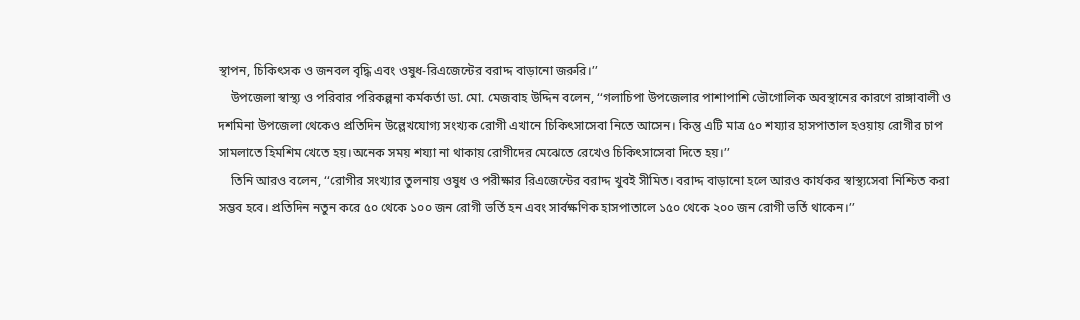স্থাপন, চিকিৎসক ও জনবল বৃদ্ধি এবং ওষুধ-রিএজেন্টের বরাদ্দ বাড়ানো জরুরি।’’
    উপজেলা স্বাস্থ্য ও পরিবার পরিকল্পনা কর্মকর্তা ডা. মো. মেজবাহ উদ্দিন বলেন, ‘‘গলাচিপা উপজেলার পাশাপাশি ভৌগোলিক অবস্থানের কারণে রাঙ্গাবালী ও দশমিনা উপজেলা থেকেও প্রতিদিন উল্লেখযোগ্য সংখ্যক রোগী এখানে চিকিৎসাসেবা নিতে আসেন। কিন্তু এটি মাত্র ৫০ শয্যার হাসপাতাল হওয়ায় রোগীর চাপ সামলাতে হিমশিম খেতে হয়।অনেক সময় শয্যা না থাকায় রোগীদের মেঝেতে রেখেও চিকিৎসাসেবা দিতে হয়।’’
    তিনি আরও বলেন, ‘‘রোগীর সংখ্যার তুলনায় ওষুধ ও পরীক্ষার রিএজেন্টের বরাদ্দ খুবই সীমিত। বরাদ্দ বাড়ানো হলে আরও কার্যকর স্বাস্থ্যসেবা নিশ্চিত করা সম্ভব হবে। প্রতিদিন নতুন করে ৫০ থেকে ১০০ জন রোগী ভর্তি হন এবং সার্বক্ষণিক হাসপাতালে ১৫০ থেকে ২০০ জন রোগী ভর্তি থাকেন।’’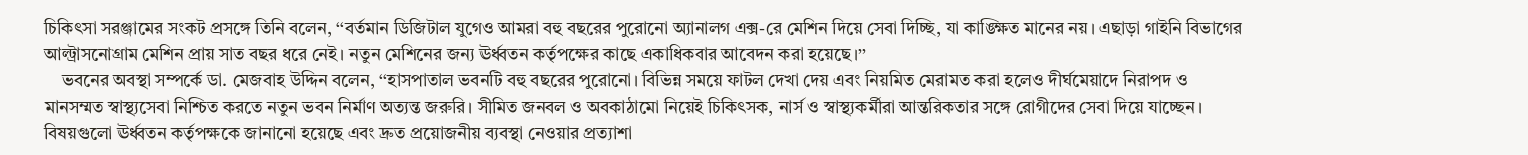চিকিৎসা সরঞ্জামের সংকট প্রসঙ্গে তিনি বলেন, ‘‘বর্তমান ডিজিটাল যুগেও আমরা বহু বছরের পুরোনো অ্যানালগ এক্স-রে মেশিন দিয়ে সেবা দিচ্ছি, যা কাঙ্ক্ষিত মানের নয়। এছাড়া গাইনি বিভাগের আল্ট্রাসনোগ্রাম মেশিন প্রায় সাত বছর ধরে নেই। নতুন মেশিনের জন্য ঊর্ধ্বতন কর্তৃপক্ষের কাছে একাধিকবার আবেদন করা হয়েছে।’’
    ভবনের অবস্থা সম্পর্কে ডা. মেজবাহ উদ্দিন বলেন, ‘‘হাসপাতাল ভবনটি বহু বছরের পুরোনো। বিভিন্ন সময়ে ফাটল দেখা দেয় এবং নিয়মিত মেরামত করা হলেও দীর্ঘমেয়াদে নিরাপদ ও মানসম্মত স্বাস্থ্যসেবা নিশ্চিত করতে নতুন ভবন নির্মাণ অত্যন্ত জরুরি। সীমিত জনবল ও অবকাঠামো নিয়েই চিকিৎসক, নার্স ও স্বাস্থ্যকর্মীরা আন্তরিকতার সঙ্গে রোগীদের সেবা দিয়ে যাচ্ছেন। বিষয়গুলো ঊর্ধ্বতন কর্তৃপক্ষকে জানানো হয়েছে এবং দ্রুত প্রয়োজনীয় ব্যবস্থা নেওয়ার প্রত্যাশা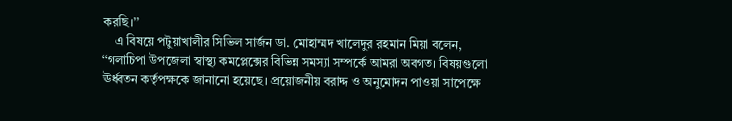করছি।’’
    এ বিষয়ে পটুয়াখালীর সিভিল সার্জন ডা. মোহাম্মদ খালেদুর রহমান মিয়া বলেন, ‘‘গলাচিপা উপজেলা স্বাস্থ্য কমপ্লেক্সের বিভিন্ন সমস্যা সম্পর্কে আমরা অবগত। বিষয়গুলো ঊর্ধ্বতন কর্তৃপক্ষকে জানানো হয়েছে। প্রয়োজনীয় বরাদ্দ ও অনুমোদন পাওয়া সাপেক্ষে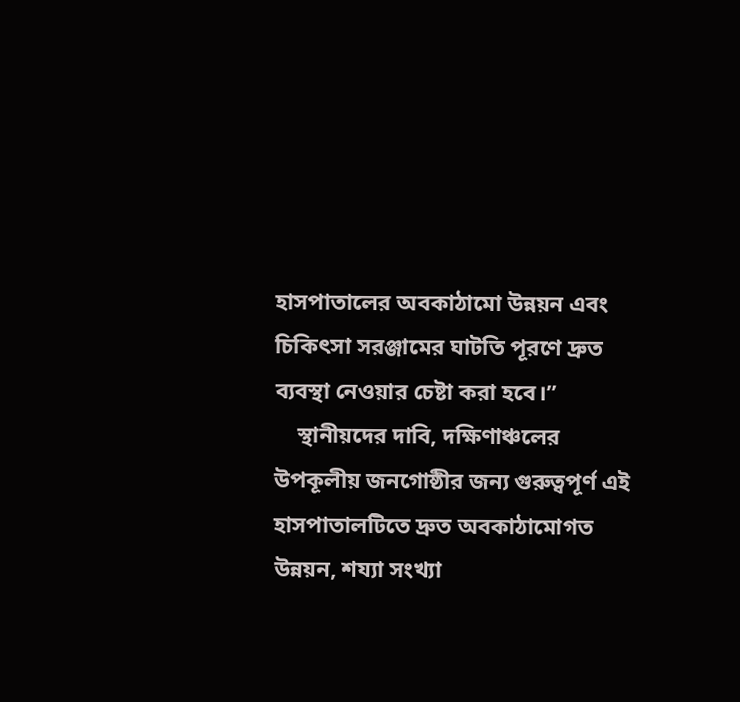হাসপাতালের অবকাঠামো উন্নয়ন এবং চিকিৎসা সরঞ্জামের ঘাটতি পূরণে দ্রুত ব্যবস্থা নেওয়ার চেষ্টা করা হবে।’’
    স্থানীয়দের দাবি, দক্ষিণাঞ্চলের উপকূলীয় জনগোষ্ঠীর জন্য গুরুত্বপূর্ণ এই হাসপাতালটিতে দ্রুত অবকাঠামোগত উন্নয়ন, শয্যা সংখ্যা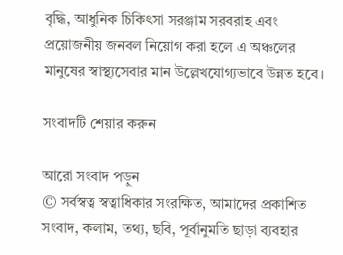বৃদ্ধি, আধুনিক চিকিৎসা সরঞ্জাম সরবরাহ এবং প্রয়োজনীয় জনবল নিয়োগ করা হলে এ অঞ্চলের মানুষের স্বাস্থ্যসেবার মান উল্লেখযোগ্যভাবে উন্নত হবে।

সংবাদটি শেয়ার করুন

আরো সংবাদ পড়ুন
© সর্বস্বত্ব স্বত্বাধিকার সংরক্ষিত, আমাদের প্রকাশিত সংবাদ, কলাম, তথ্য, ছবি, পূর্বানুমতি ছাড়া ব্যবহার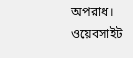অপরাধ।
ওয়েবসাইট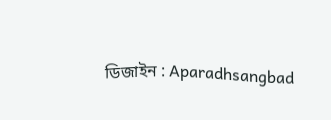ডিজাইন : Aparadhsangbad